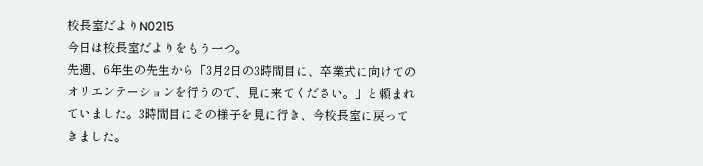校長室だよりN0215
今日は校長室だよりをもう一つ。
先週、6年生の先生から「3月2日の3時間目に、卒業式に向けてのオリエンテーションを行うので、見に来てください。」と頼まれていました。3時間目にその様子を見に行き、今校長室に戻ってきました。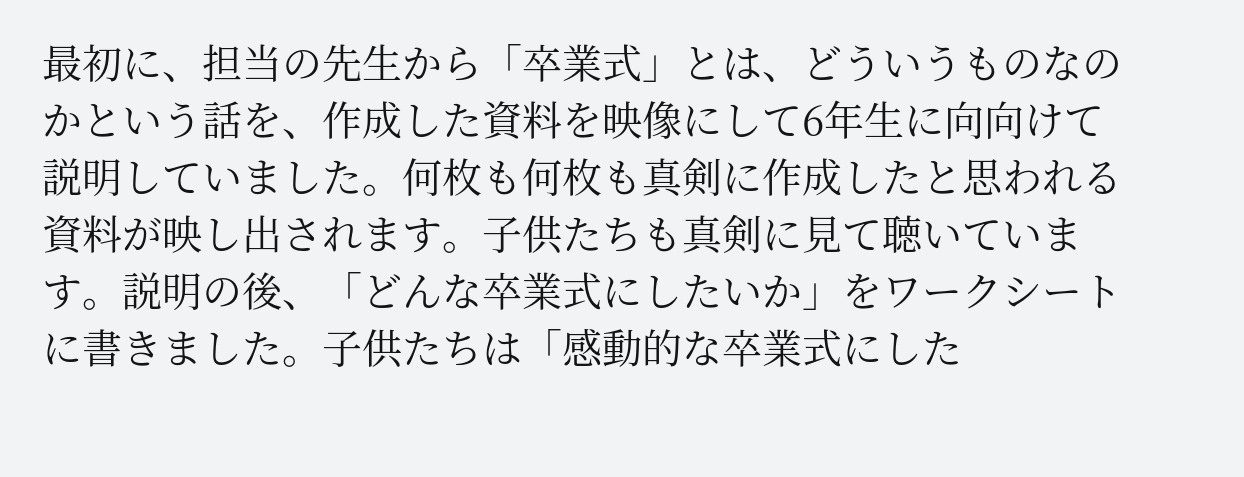最初に、担当の先生から「卒業式」とは、どういうものなのかという話を、作成した資料を映像にして6年生に向向けて説明していました。何枚も何枚も真剣に作成したと思われる資料が映し出されます。子供たちも真剣に見て聴いています。説明の後、「どんな卒業式にしたいか」をワークシートに書きました。子供たちは「感動的な卒業式にした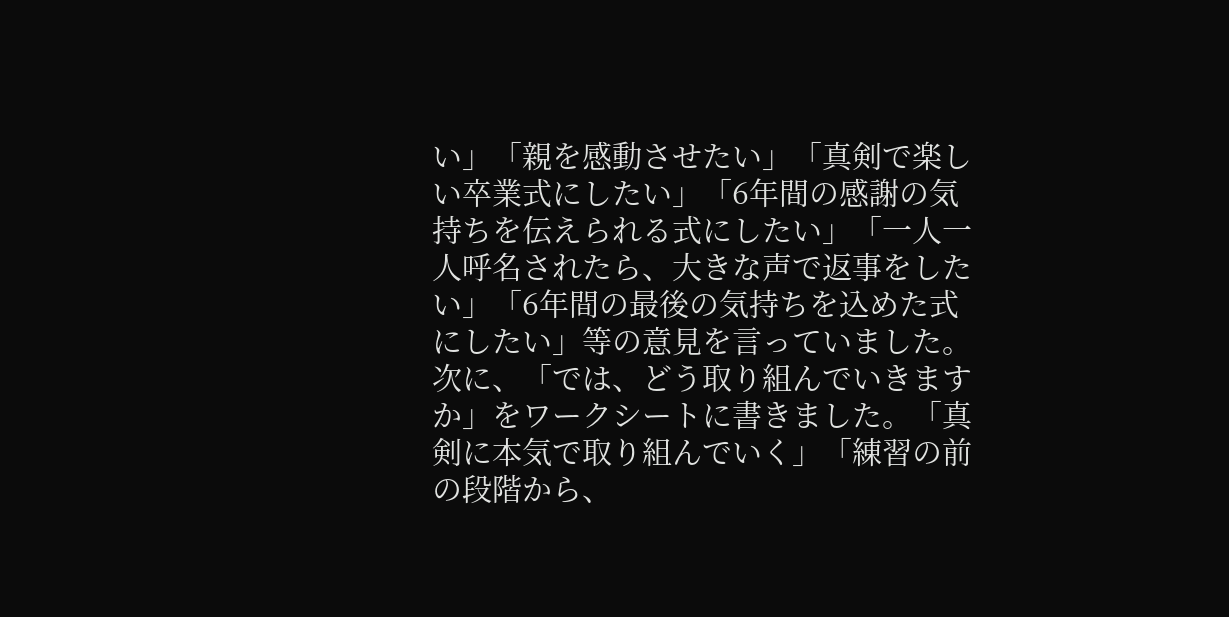い」「親を感動させたい」「真剣で楽しい卒業式にしたい」「6年間の感謝の気持ちを伝えられる式にしたい」「一人一人呼名されたら、大きな声で返事をしたい」「6年間の最後の気持ちを込めた式にしたい」等の意見を言っていました。次に、「では、どう取り組んでいきますか」をワークシートに書きました。「真剣に本気で取り組んでいく」「練習の前の段階から、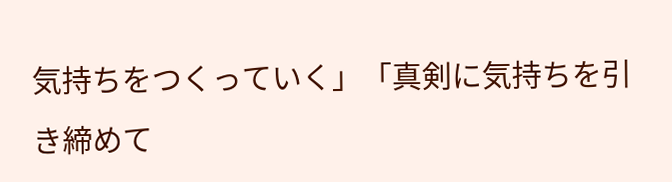気持ちをつくっていく」「真剣に気持ちを引き締めて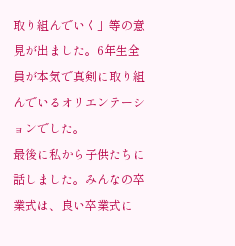取り組んでいく」等の意見が出ました。6年生全員が本気で真剣に取り組んでいるオリエンテーションでした。
最後に私から子供たちに話しました。みんなの卒業式は、良い卒業式に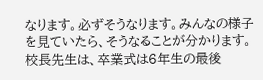なります。必ずそうなります。みんなの様子を見ていたら、そうなることが分かります。校長先生は、卒業式は6年生の最後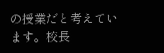の授業だと考えています。校長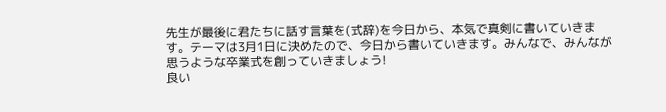先生が最後に君たちに話す言葉を(式辞)を今日から、本気で真剣に書いていきます。テーマは3月1日に決めたので、今日から書いていきます。みんなで、みんなが思うような卒業式を創っていきましょう!
良い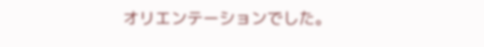オリエンテーションでした。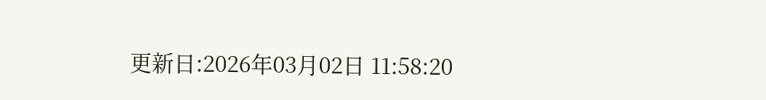更新日:2026年03月02日 11:58:20